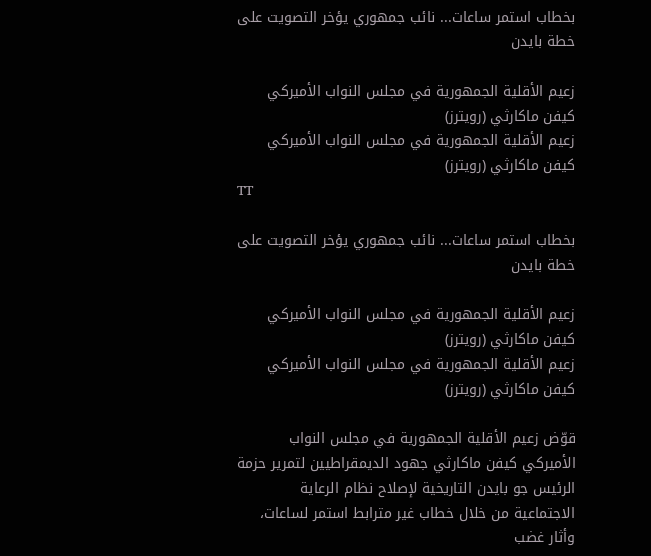بخطاب استمر ساعات... نائب جمهوري يؤخر التصويت على خطة بايدن

زعيم الأقلية الجمهورية في مجلس النواب الأميركي كيفن ماكارثي (رويترز)
زعيم الأقلية الجمهورية في مجلس النواب الأميركي كيفن ماكارثي (رويترز)
TT

بخطاب استمر ساعات... نائب جمهوري يؤخر التصويت على خطة بايدن

زعيم الأقلية الجمهورية في مجلس النواب الأميركي كيفن ماكارثي (رويترز)
زعيم الأقلية الجمهورية في مجلس النواب الأميركي كيفن ماكارثي (رويترز)

قوّض زعيم الأقلية الجمهورية في مجلس النواب الأميركي كيفن ماكارثي جهود الديمقراطيين لتمرير حزمة الرئيس جو بايدن التاريخية لإصلاح نظام الرعاية الاجتماعية من خلال خطاب غير مترابط استمر لساعات، وأثار غضب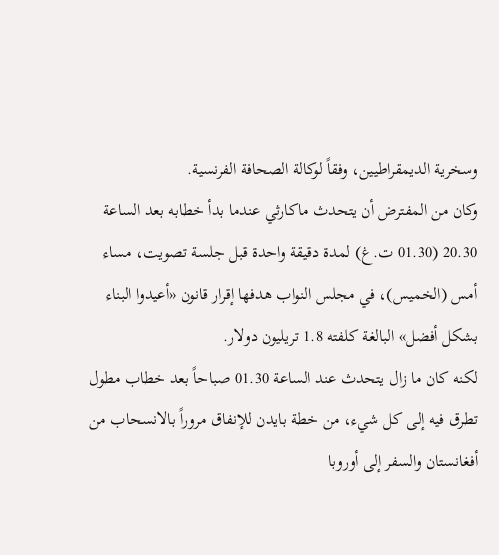وسخرية الديمقراطيين، وفقاً لوكالة الصحافة الفرنسية.
وكان من المفترض أن يتحدث ماكارثي عندما بدأ خطابه بعد الساعة 20.30 (01.30 ت.غ) لمدة دقيقة واحدة قبل جلسة تصويت، مساء أمس (الخميس)، في مجلس النواب هدفها إقرار قانون «أعيدوا البناء بشكل أفضل» البالغة كلفته 1.8 تريليون دولار.
لكنه كان ما زال يتحدث عند الساعة 01.30 صباحاً بعد خطاب مطول تطرق فيه إلى كل شيء، من خطة بايدن للإنفاق مروراً بالانسحاب من أفغانستان والسفر إلى أوروبا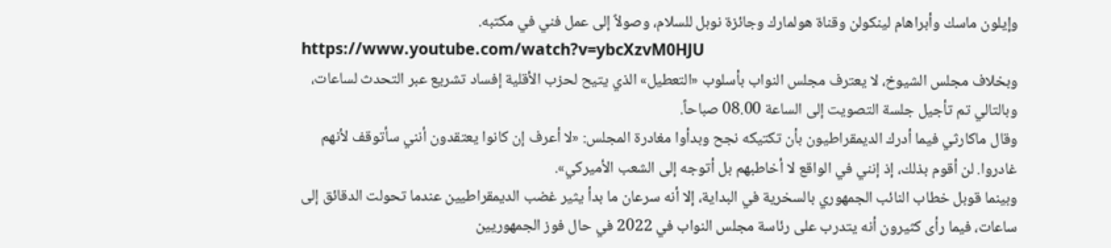وإيلون ماسك وأبراهام لينكولن وقناة هولمارك وجائزة نوبل للسلام، وصولاً إلى عمل فني في مكتبه.
https://www.youtube.com/watch?v=ybcXzvM0HJU
وبخلاف مجلس الشيوخ، لا يعترف مجلس النواب بأسلوب «التعطيل» الذي يتيح لحزب الأقلية إفساد تشريع عبر التحدث لساعات، وبالتالي تم تأجيل جلسة التصويت إلى الساعة 08.00 صباحاً.
وقال ماكارثي فيما أدرك الديمقراطيون بأن تكتيكه نجح وبدأوا مغادرة المجلس: «لا أعرف إن كانوا يعتقدون أنني سأتوقف لأنهم غادروا. لن أقوم بذلك، إذ إنني في الواقع لا أخاطبهم بل أتوجه إلى الشعب الأميركي».
وبينما قوبل خطاب النائب الجمهوري بالسخرية في البداية، إلا أنه سرعان ما بدأ يثير غضب الديمقراطيين عندما تحولت الدقائق إلى ساعات، فيما رأى كثيرون أنه يتدرب على رئاسة مجلس النواب في 2022 في حال فوز الجمهوريين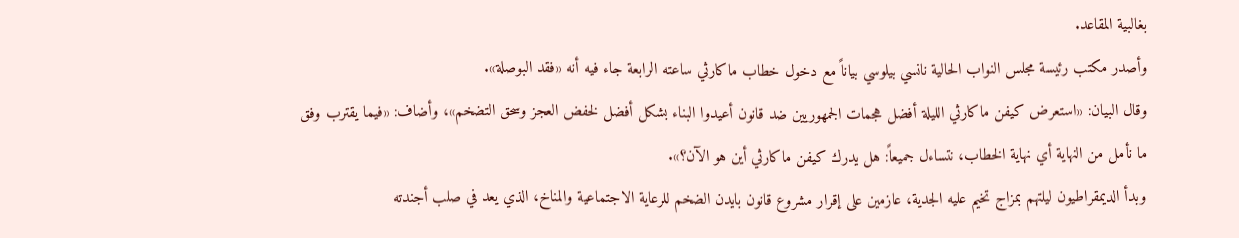بغالبية المقاعد.
وأصدر مكتب رئيسة مجلس النواب الحالية نانسي بيلوسي بياناً مع دخول خطاب ماكارثي ساعته الرابعة جاء فيه أنه «فقد البوصلة».
وقال البيان: «استعرض كيفن ماكارثي الليلة أفضل هجمات الجمهوريين ضد قانون أعيدوا البناء بشكل أفضل لخفض العجز وسحق التضخم»، وأضاف: «فيما يقترب وفق ما نأمل من النهاية أي نهاية الخطاب، نتساءل جميعاً: هل يدرك كيفن ماكارثي أين هو الآن؟».
وبدأ الديمقراطيون ليلتهم بمزاج تخيم عليه الجدية، عازمين على إقرار مشروع قانون بايدن الضخم للرعاية الاجتماعية والمناخ، الذي يعد في صلب أجندته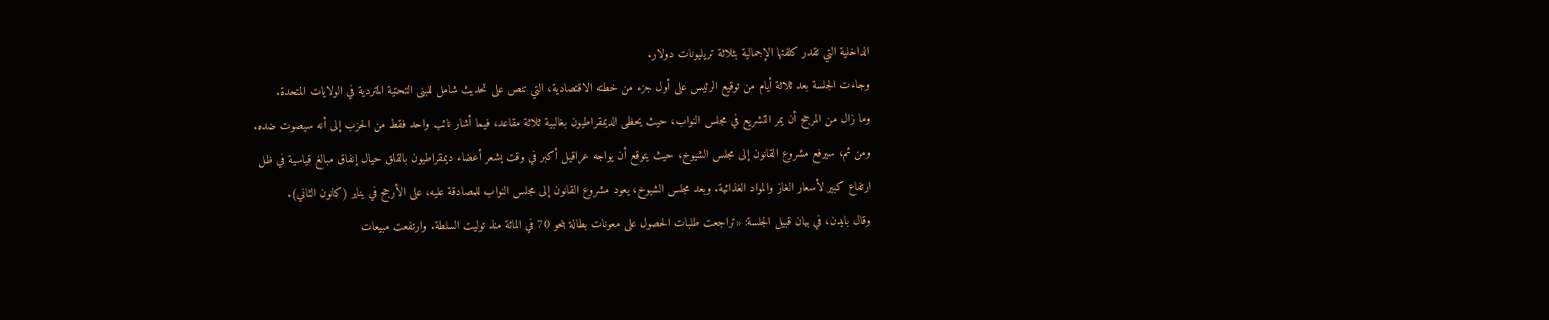الداخلية التي تقدر كلفتها الإجمالية بثلاثة تريليونات دولار.
وجاءت الجلسة بعد ثلاثة أيام من توقيع الرئيس على أول جزء من خطته الاقتصادية، التي تنص على تحديث شامل للبنى التحتية المتردية في الولايات المتحدة.
وما زال من المرجح أن يمر التشريع في مجلس النواب، حيث يحظى الديمقراطيون بغالبية ثلاثة مقاعد، فيما أشار نائب واحد فقط من الحزب إلى أنه سيصوت ضده.
ومن ثم، سيرفع مشروع القانون إلى مجلس الشيوخ، حيث يتوقع أن يواجه عراقيل أكبر في وقت يشعر أعضاء ديمقراطيون بالقلق حيال إنفاق مبالغ قياسية في ظل ارتفاع كبير لأسعار الغاز والمواد الغذائية. وبعد مجلس الشيوخ، يعود مشروع القانون إلى مجلس النواب للمصادقة عليه، على الأرجح في يناير (كانون الثاني).
وقال بايدن، في بيان قبيل الجلسة: «تراجعت طلبات الحصول على معونات بطالة بنحو 70 في المائة منذ توليت السلطة. وارتفعت مبيعات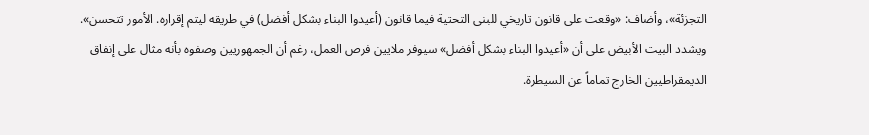التجزئة»، وأضاف: «وقعت على قانون تاريخي للبنى التحتية فيما قانون (أعيدوا البناء بشكل أفضل) في طريقه ليتم إقراره. الأمور تتحسن».
ويشدد البيت الأبيض على أن «أعيدوا البناء بشكل أفضل» سيوفر ملايين فرص العمل، رغم أن الجمهوريين وصفوه بأنه مثال على إنفاق الديمقراطيين الخارج تماماً عن السيطرة.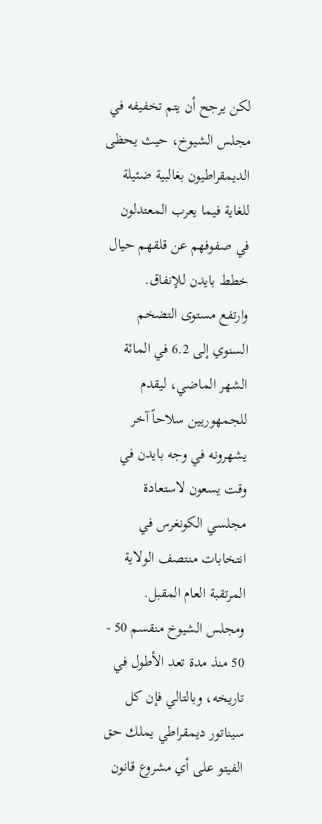لكن يرجح أن يتم تخفيفه في مجلس الشيوخ، حيث يحظى الديمقراطيون بغالبية ضئيلة للغاية فيما يعرب المعتدلون في صفوفهم عن قلقهم حيال خطط بايدن للإنفاق.
وارتفع مستوى التضخم السنوي إلى 6.2 في المائة الشهر الماضي، ليقدم للجمهوريين سلاحاً آخر يشهرونه في وجه بايدن في وقت يسعون لاستعادة مجلسي الكونغرس في انتخابات منتصف الولاية المرتقبة العام المقبل.
ومجلس الشيوخ منقسم 50 - 50 منذ مدة تعد الأطول في تاريخه، وبالتالي فإن كل سيناتور ديمقراطي يملك حق الفيتو على أي مشروع قانون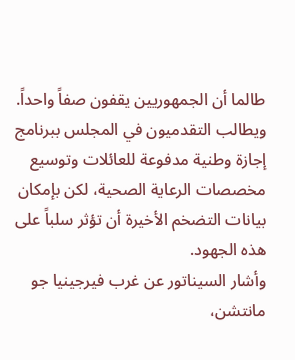طالما أن الجمهوريين يقفون صفاً واحداً.
ويطالب التقدميون في المجلس ببرنامج إجازة وطنية مدفوعة للعائلات وتوسيع مخصصات الرعاية الصحية، لكن بإمكان بيانات التضخم الأخيرة أن تؤثر سلباً على هذه الجهود.
وأشار السيناتور عن غرب فيرجينيا جو مانتشن،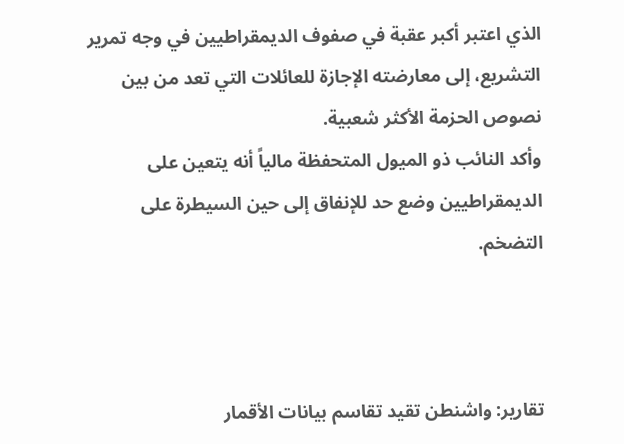الذي اعتبر أكبر عقبة في صفوف الديمقراطيين في وجه تمرير التشريع، إلى معارضته الإجازة للعائلات التي تعد من بين نصوص الحزمة الأكثر شعبية.
وأكد النائب ذو الميول المتحفظة مالياً أنه يتعين على الديمقراطيين وضع حد للإنفاق إلى حين السيطرة على التضخم.



تقارير: واشنطن تقيد تقاسم بيانات الأقمار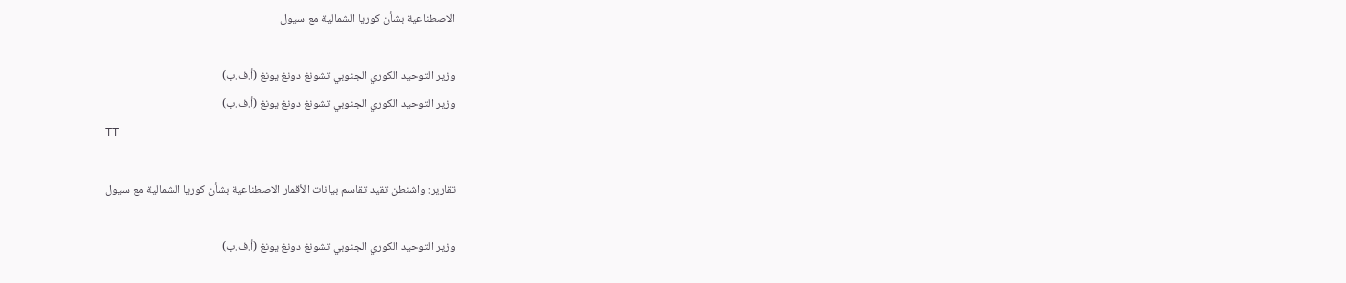الاصطناعية بشأن كوريا الشمالية مع سيول

وزير التوحيد الكوري الجنوبي تشونغ دونغ يونغ (أ.ف.ب)
وزير التوحيد الكوري الجنوبي تشونغ دونغ يونغ (أ.ف.ب)
TT

تقارير: واشنطن تقيد تقاسم بيانات الأقمار الاصطناعية بشأن كوريا الشمالية مع سيول

وزير التوحيد الكوري الجنوبي تشونغ دونغ يونغ (أ.ف.ب)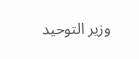وزير التوحيد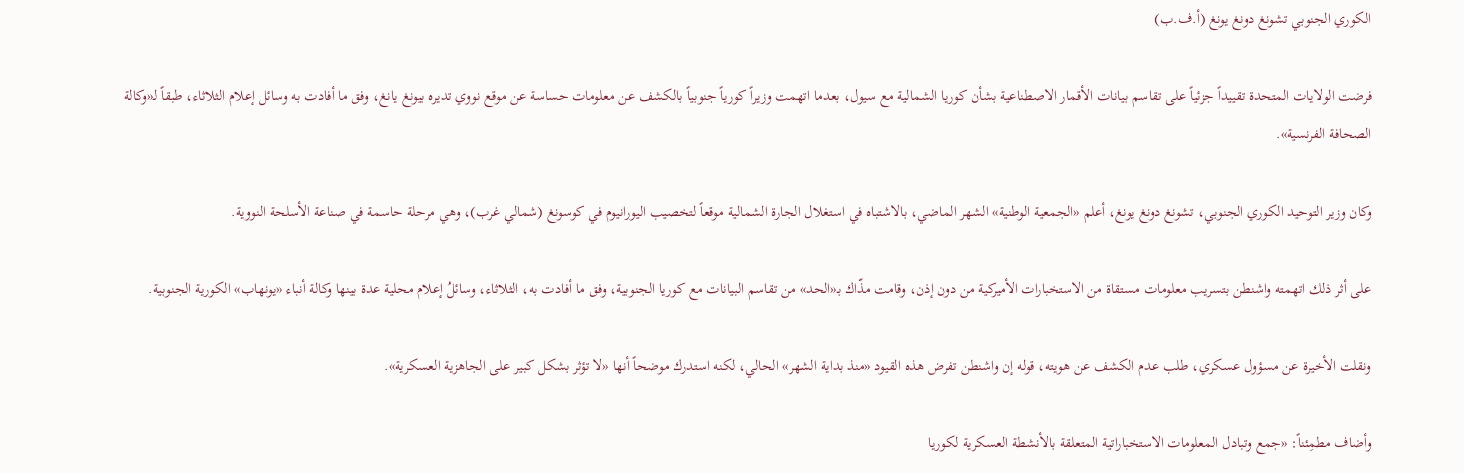الكوري الجنوبي تشونغ دونغ يونغ (أ.ف.ب)

فرضت الولايات المتحدة تقييداً جزئياً على تقاسم بيانات الأقمار الاصطناعية بشأن كوريا الشمالية مع سيول، بعدما اتهمت وزيراً كورياً جنوبياً بالكشف عن معلومات حساسة عن موقع نووي تديره بيونغ يانغ، وفق ما أفادت به وسائل إعلام الثلاثاء، طبقاً لـ«وكالة الصحافة الفرنسية».

وكان وزير التوحيد الكوري الجنوبي، تشونغ دونغ يونغ، أعلم «الجمعية الوطنية» الشهر الماضي، بالاشتباه في استغلال الجارة الشمالية موقعاً لتخصيب اليورانيوم في كوسونغ (شمالي غرب)، وهي مرحلة حاسمة في صناعة الأسلحة النووية.

على أثر ذلك اتهمته واشنطن بتسريب معلومات مستقاة من الاستخبارات الأميركية من دون إذن، وقامت مذّاك بـ«الحد» من تقاسم البيانات مع كوريا الجنوبية، وفق ما أفادت به، الثلاثاء، وسائلُ إعلام محلية عدة بينها وكالة أنباء «يونهاب» الكورية الجنوبية.

ونقلت الأخيرة عن مسؤول عسكري، طلب عدم الكشف عن هويته، قوله إن واشنطن تفرض هذه القيود «منذ بداية الشهر» الحالي، لكنه استدرك موضحاً أنها «لا تؤثر بشكل كبير على الجاهزية العسكرية».

وأضاف مطمِئناً: «جمع وتبادل المعلومات الاستخباراتية المتعلقة بالأنشطة العسكرية لكوريا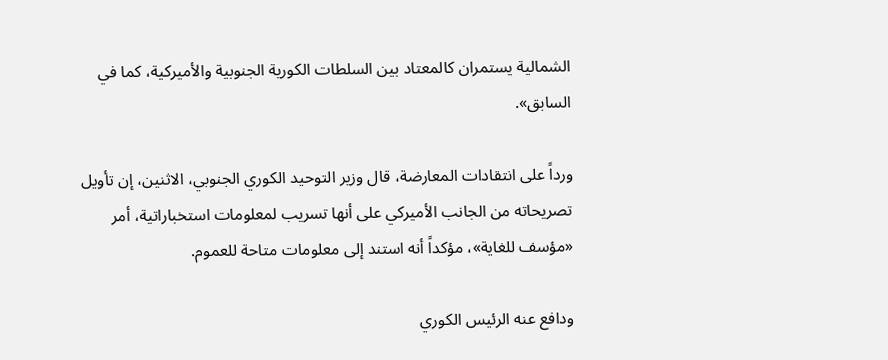الشمالية يستمران كالمعتاد بين السلطات الكورية الجنوبية والأميركية، كما في السابق».

ورداً على انتقادات المعارضة، قال وزير التوحيد الكوري الجنوبي، الاثنين، إن تأويل تصريحاته من الجانب الأميركي على أنها تسريب لمعلومات استخباراتية، أمر «مؤسف للغاية»، مؤكداً أنه استند إلى معلومات متاحة للعموم.

ودافع عنه الرئيس الكوري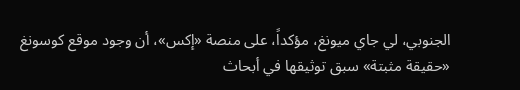الجنوبي، لي جاي ميونغ، مؤكداً، على منصة «إكس»، أن وجود موقع كوسونغ «حقيقة مثبتة» سبق توثيقها في أبحاث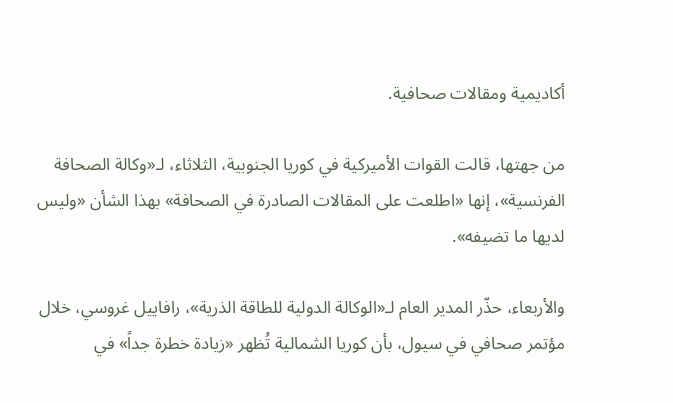أكاديمية ومقالات صحافية.

من جهتها، قالت القوات الأميركية في كوريا الجنوبية، الثلاثاء، لـ«وكالة الصحافة الفرنسية»، إنها «اطلعت على المقالات الصادرة في الصحافة» بهذا الشأن «وليس لديها ما تضيفه».

والأربعاء، حذّر المدير العام لـ«الوكالة الدولية للطاقة الذرية»، رافاييل غروسي، خلال مؤتمر صحافي في سيول، بأن كوريا الشمالية تُظهر «زيادة خطرة جداً» في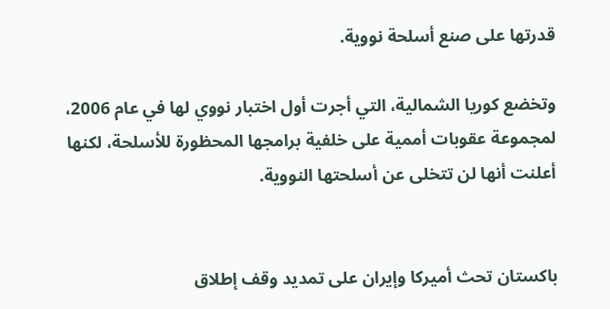قدرتها على صنع أسلحة نووية.

وتخضع كوريا الشمالية، التي أجرت أول اختبار نووي لها في عام 2006، لمجموعة عقوبات أممية على خلفية برامجها المحظورة للأسلحة، لكنها أعلنت أنها لن تتخلى عن أسلحتها النووية.


باكستان تحث أميركا وإيران على تمديد وقف إطلاق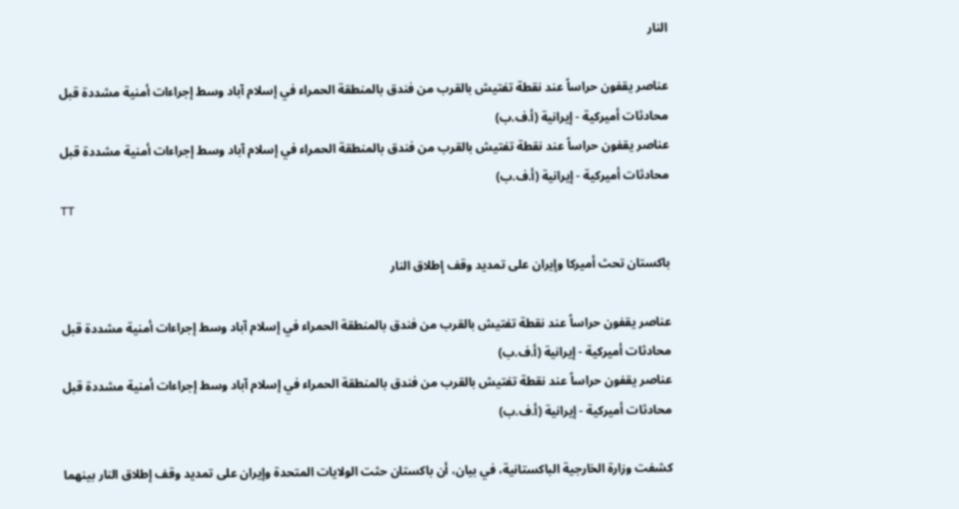النار

عناصر يقفون حراساً عند نقطة تفتيش بالقرب من فندق بالمنطقة الحمراء في إسلام آباد وسط إجراءات أمنية مشددة قبل محادثات أميركية - إيرانية (أ.ف.ب)
عناصر يقفون حراساً عند نقطة تفتيش بالقرب من فندق بالمنطقة الحمراء في إسلام آباد وسط إجراءات أمنية مشددة قبل محادثات أميركية - إيرانية (أ.ف.ب)
TT

باكستان تحث أميركا وإيران على تمديد وقف إطلاق النار

عناصر يقفون حراساً عند نقطة تفتيش بالقرب من فندق بالمنطقة الحمراء في إسلام آباد وسط إجراءات أمنية مشددة قبل محادثات أميركية - إيرانية (أ.ف.ب)
عناصر يقفون حراساً عند نقطة تفتيش بالقرب من فندق بالمنطقة الحمراء في إسلام آباد وسط إجراءات أمنية مشددة قبل محادثات أميركية - إيرانية (أ.ف.ب)

كشفت وزارة الخارجية الباكستانية، في بيان، أن باكستان حثت الولايات المتحدة وإيران ‌على تمديد وقف ‌إطلاق النار ‌بينهما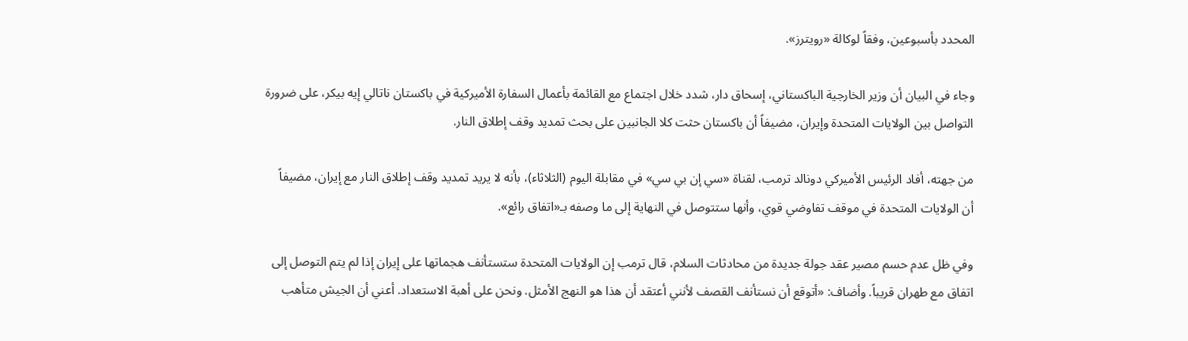المحدد بأسبوعين، وفقاً لوكالة «رويترز».

وجاء في البيان أن وزير الخارجية الباكستاني، إسحاق دار، شدد خلال اجتماع مع ‌القائمة ‌بأعمال السفارة ‌الأميركية في ‌باكستان ناتالي إيه بيكر، على ضرورة التواصل بين ‌الولايات المتحدة وإيران، مضيفاً أن باكستان حثت كلا الجانبين على بحث تمديد وقف إطلاق النار.

من جهته، أفاد الرئيس الأميركي دونالد ترمب، لقناة «سي إن بي سي» في مقابلة اليوم (الثلاثاء)، بأنه لا يريد تمديد وقف إطلاق النار مع إيران، مضيفاً أن ‌الولايات المتحدة في ‌موقف تفاوضي ‌قوي، وأنها ستتوصل في النهاية إلى ما وصفه بـ«اتفاق رائع».

وفي ظل ‌عدم حسم مصير ‌عقد جولة جديدة من محادثات السلام، قال ترمب إن الولايات المتحدة ‌ستستأنف هجماتها على إيران إذا لم يتم التوصل إلى اتفاق مع طهران قريباً. وأضاف: «أتوقع أن نستأنف القصف لأنني أعتقد أن هذا هو النهج الأمثل. ونحن على أهبة الاستعداد. أعني أن الجيش متأهب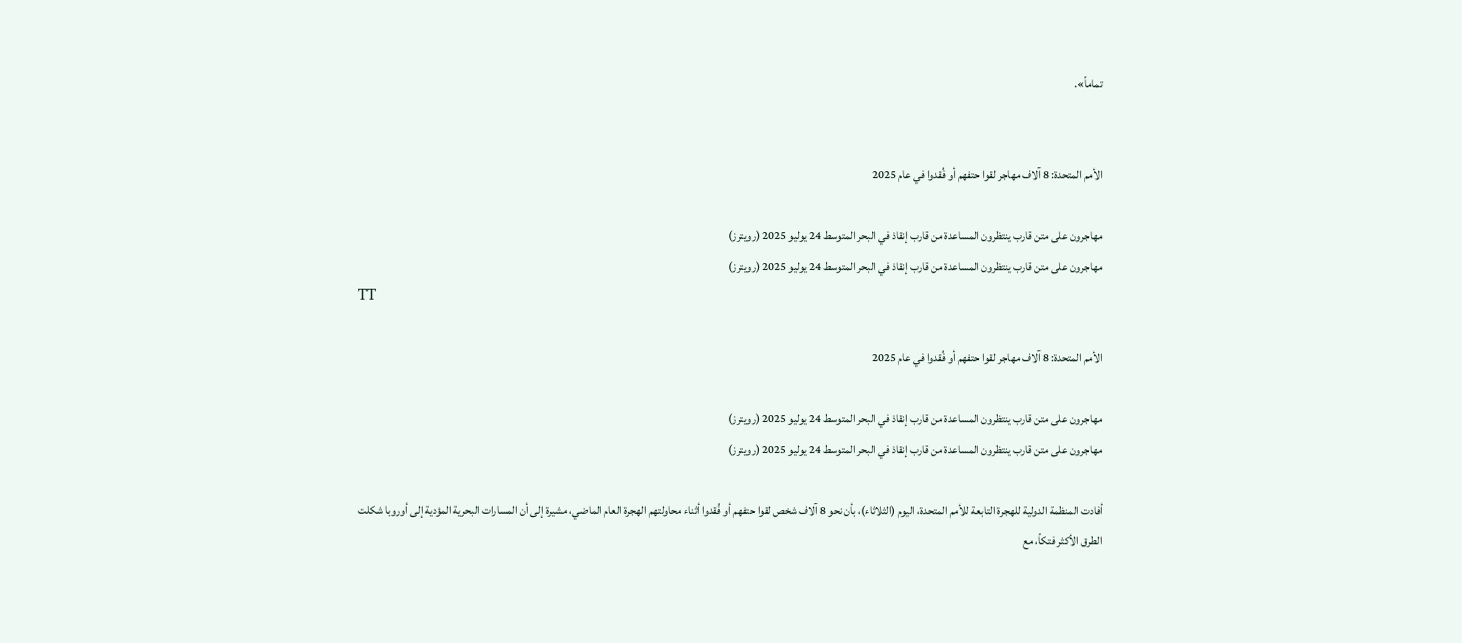تماماً».


الأمم المتحدة: 8 آلاف مهاجر لقوا حتفهم أو فُقدوا في عام 2025

مهاجرون على متن قارب ينتظرون المساعدة من قارب إنقاذ في البحر المتوسط 24 يوليو 2025 (رويترز)
مهاجرون على متن قارب ينتظرون المساعدة من قارب إنقاذ في البحر المتوسط 24 يوليو 2025 (رويترز)
TT

الأمم المتحدة: 8 آلاف مهاجر لقوا حتفهم أو فُقدوا في عام 2025

مهاجرون على متن قارب ينتظرون المساعدة من قارب إنقاذ في البحر المتوسط 24 يوليو 2025 (رويترز)
مهاجرون على متن قارب ينتظرون المساعدة من قارب إنقاذ في البحر المتوسط 24 يوليو 2025 (رويترز)

أفادت المنظمة الدولية للهجرة التابعة للأمم المتحدة، اليوم (الثلاثاء)، بأن نحو 8 آلاف شخص لقوا حتفهم أو فُقدوا أثناء محاولتهم الهجرة العام الماضي، مشيرة إلى أن المسارات البحرية المؤدية إلى أوروبا شكلت الطرق الأكثر فتكاً، مع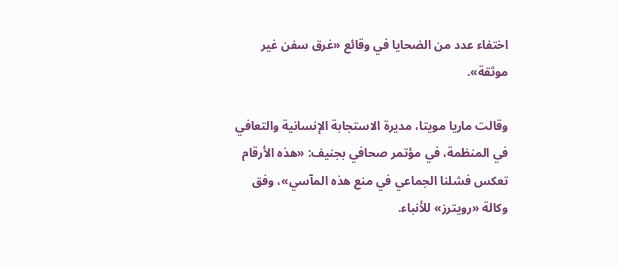اختفاء عدد من الضحايا في وقائع «غرق سفن غير موثقة».

وقالت ماريا مويتا، مديرة الاستجابة الإنسانية والتعافي في المنظمة، في مؤتمر صحافي بجنيف: «هذه الأرقام تعكس فشلنا الجماعي في منع هذه المآسي»، وفق وكالة «رويترز» للأنباء.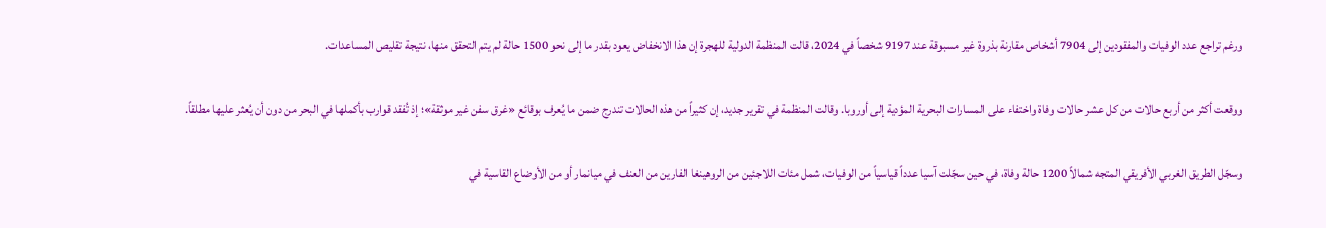ورغم تراجع عدد الوفيات والمفقودين إلى 7904 أشخاص مقارنة بذروة غير مسبوقة عند 9197 شخصاً في 2024، قالت المنظمة الدولية للهجرة إن هذا الانخفاض يعود بقدر ما إلى نحو 1500 حالة لم يتم التحقق منها، نتيجة تقليص المساعدات.

ووقعت أكثر من أربع حالات من كل عشر حالات وفاة واختفاء على المسارات البحرية المؤدية إلى أوروبا. وقالت المنظمة في تقرير جديد، إن كثيراً من هذه الحالات تندرج ضمن ما يُعرف بوقائع «غرق سفن غير موثقة»؛ إذ تُفقد قوارب بأكملها في البحر من دون أن يُعثر عليها مطلقاً.

وسجّل الطريق الغربي الأفريقي المتجه شمالاً 1200 حالة وفاة، في حين سجّلت آسيا عدداً قياسياً من الوفيات، شمل مئات اللاجئين من الروهينغا الفارين من العنف في ميانمار أو من الأوضاع القاسية في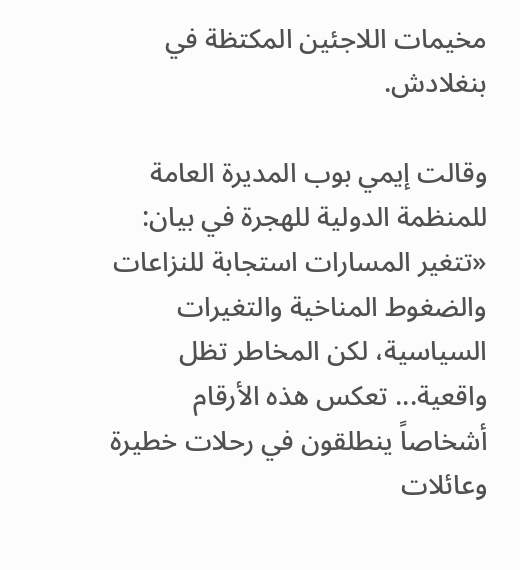مخيمات اللاجئين المكتظة في بنغلادش.

وقالت إيمي بوب المديرة العامة للمنظمة الدولية للهجرة في بيان: «تتغير المسارات استجابة للنزاعات والضغوط المناخية والتغيرات السياسية، لكن المخاطر تظل واقعية... تعكس هذه الأرقام أشخاصاً ينطلقون في رحلات خطيرة وعائلات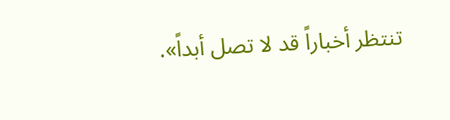تنتظر أخباراً قد لا تصل أبداً».